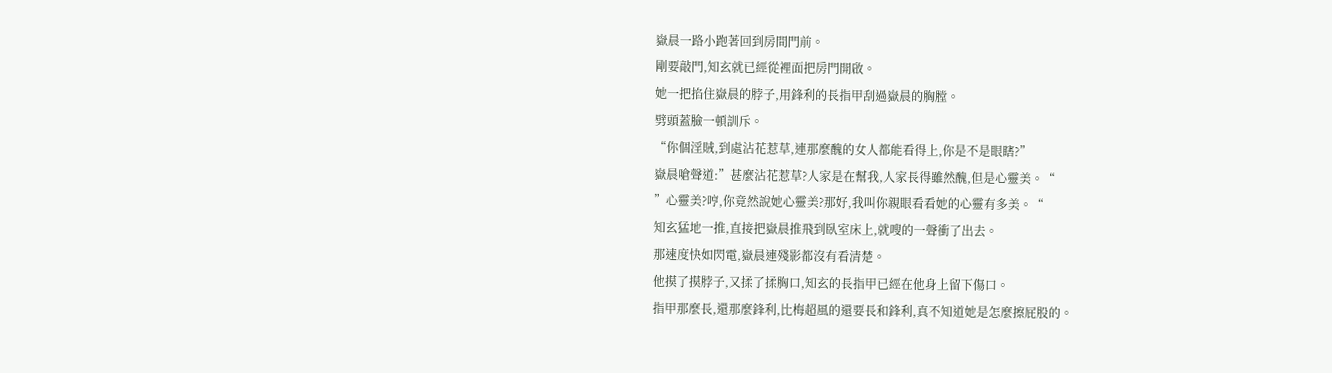嶽晨一路小跑著回到房間門前。
剛要敲門,知玄就已經從裡面把房門開啟。
她一把掐住嶽晨的脖子,用鋒利的長指甲刮過嶽晨的胸膛。
劈頭蓋臉一頓訓斥。
“你個淫賊,到處沾花惹草,連那麼醜的女人都能看得上,你是不是眼瞎?”
嶽晨嗆聲道:”甚麼沾花惹草?人家是在幫我,人家長得雖然醜,但是心靈美。“
”心靈美?哼,你竟然說她心靈美?那好,我叫你親眼看看她的心靈有多美。“
知玄猛地一推,直接把嶽晨推飛到臥室床上,就嗖的一聲衝了出去。
那速度快如閃電,嶽晨連殘影都沒有看清楚。
他摸了摸脖子,又揉了揉胸口,知玄的長指甲已經在他身上留下傷口。
指甲那麼長,還那麼鋒利,比梅超風的還要長和鋒利,真不知道她是怎麼擦屁股的。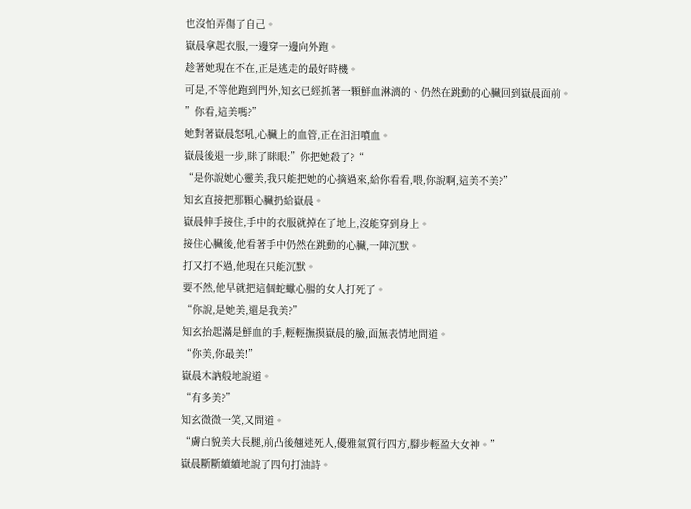也沒怕弄傷了自己。
嶽晨拿起衣服,一邊穿一邊向外跑。
趁著她現在不在,正是逃走的最好時機。
可是,不等他跑到門外,知玄已經抓著一顆鮮血淋漓的、仍然在跳動的心臟回到嶽晨面前。
”你看,這美嗎?”
她對著嶽晨怒吼,心臟上的血管,正在汩汩噴血。
嶽晨後退一步,眯了眯眼:”你把她殺了?“
“是你說她心靈美,我只能把她的心摘過來,給你看看,喂,你說啊,這美不美?”
知玄直接把那顆心臟扔給嶽晨。
嶽晨伸手接住,手中的衣服就掉在了地上,沒能穿到身上。
接住心臟後,他看著手中仍然在跳動的心臟,一陣沉默。
打又打不過,他現在只能沉默。
要不然,他早就把這個蛇蠍心腸的女人打死了。
“你說,是她美,還是我美?”
知玄抬起滿是鮮血的手,輕輕撫摸嶽晨的臉,面無表情地問道。
“你美,你最美!”
嶽晨木訥般地說道。
“有多美?”
知玄微微一笑,又問道。
“膚白貌美大長腿,前凸後翹迷死人,優雅氣質行四方,腳步輕盈大女神。”
嶽晨斷斷續續地說了四句打油詩。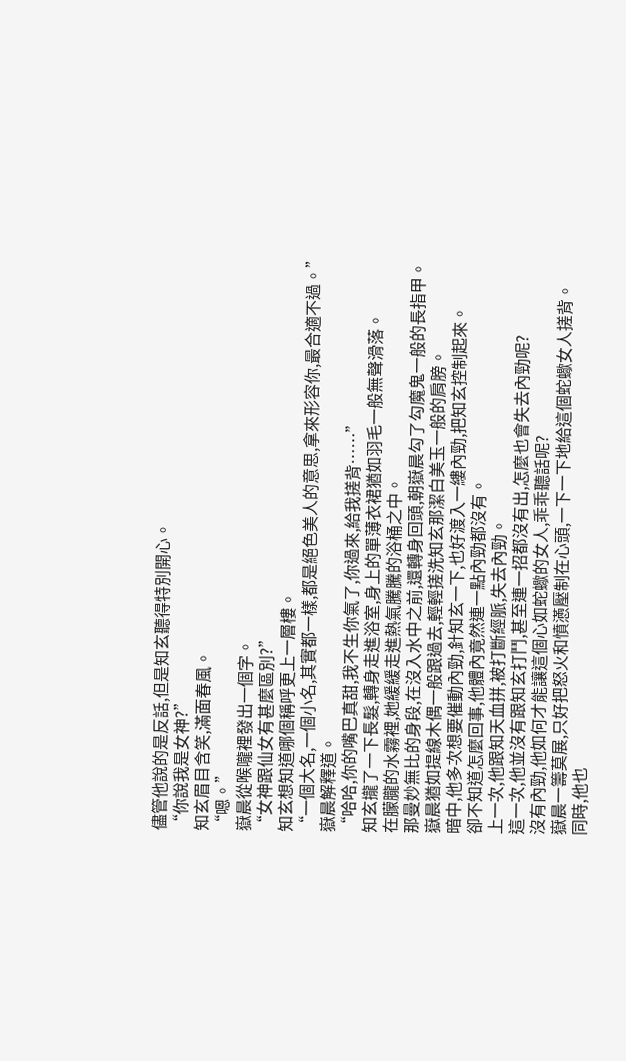儘管他說的是反話,但是知玄聽得特別開心。
“你說我是女神?”
知玄眉目含笑,滿面春風。
“嗯。”
嶽晨從喉嚨裡發出一個字。
“女神跟仙女有甚麼區別?”
知玄想知道哪個稱呼更上一層樓。
“一個大名,一個小名,其實都一樣,都是絕色美人的意思,拿來形容你,最合適不過。”
嶽晨解釋道。
“哈哈,你的嘴巴真甜,我不生你氣了,你過來,給我搓背……”
知玄攏了一下長髮,轉身走進浴室,身上的單薄衣裙猶如羽毛一般無聲滑落。
在朦朧的水霧裡,她緩緩走進熱氣騰騰的浴桶之中。
那曼妙無比的身段,在沒入水中之前,還轉身回頭,朝嶽晨勾了勾魔鬼一般的長指甲。
嶽晨猶如提線木偶一般跟過去,輕輕搓洗知玄那潔白美玉一般的肩膀。
暗中,他多次想要催動內勁,針知玄一下,也好渡入一縷內勁,把知玄控制起來。
卻不知道怎麼回事,他體內竟然連一點內勁都沒有。
上一次,他跟知天血拼,被打斷經脈,失去內勁。
這一次,他並沒有跟知玄打鬥,甚至連一招都沒有出,怎麼也會失去內勁呢?
沒有內勁,他如何才能讓這個心如蛇蠍的女人,乖乖聽話呢?
嶽晨一籌莫展,只好把怒火和憤懣壓制在心頭,一下一下地給這個蛇蠍女人搓背。
同時,他也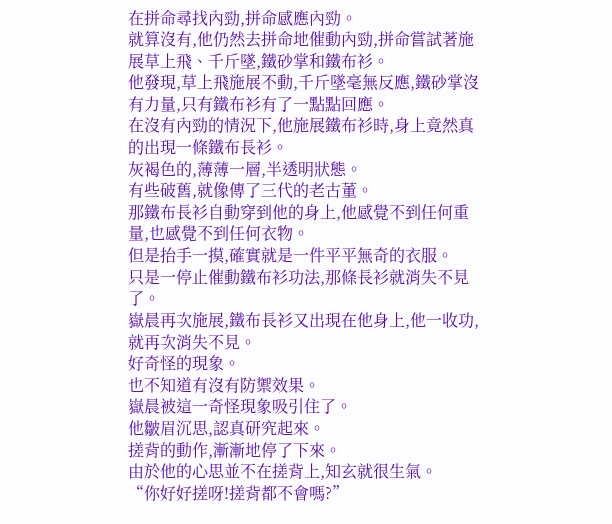在拼命尋找內勁,拼命感應內勁。
就算沒有,他仍然去拼命地催動內勁,拼命嘗試著施展草上飛、千斤墜,鐵砂掌和鐵布衫。
他發現,草上飛施展不動,千斤墜毫無反應,鐵砂掌沒有力量,只有鐵布衫有了一點點回應。
在沒有內勁的情況下,他施展鐵布衫時,身上竟然真的出現一條鐵布長衫。
灰褐色的,薄薄一層,半透明狀態。
有些破舊,就像傳了三代的老古董。
那鐵布長衫自動穿到他的身上,他感覺不到任何重量,也感覺不到任何衣物。
但是抬手一摸,確實就是一件平平無奇的衣服。
只是一停止催動鐵布衫功法,那條長衫就消失不見了。
嶽晨再次施展,鐵布長衫又出現在他身上,他一收功,就再次消失不見。
好奇怪的現象。
也不知道有沒有防禦效果。
嶽晨被這一奇怪現象吸引住了。
他皺眉沉思,認真研究起來。
搓背的動作,漸漸地停了下來。
由於他的心思並不在搓背上,知玄就很生氣。
“你好好搓呀!搓背都不會嗎?”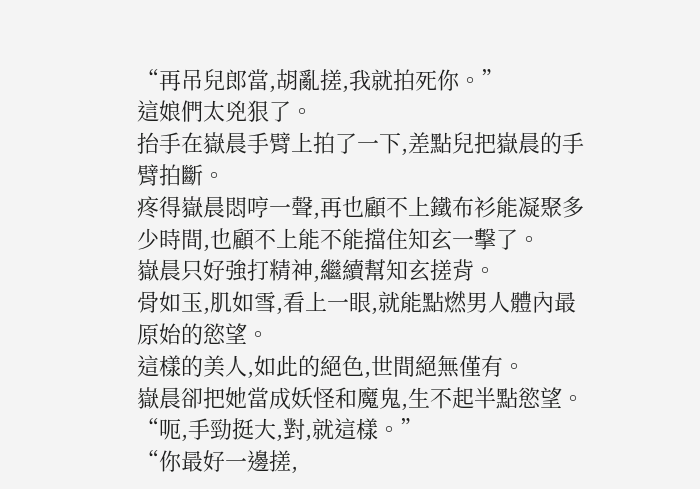“再吊兒郎當,胡亂搓,我就拍死你。”
這娘們太兇狠了。
抬手在嶽晨手臂上拍了一下,差點兒把嶽晨的手臂拍斷。
疼得嶽晨悶哼一聲,再也顧不上鐵布衫能凝聚多少時間,也顧不上能不能擋住知玄一擊了。
嶽晨只好強打精神,繼續幫知玄搓背。
骨如玉,肌如雪,看上一眼,就能點燃男人體內最原始的慾望。
這樣的美人,如此的絕色,世間絕無僅有。
嶽晨卻把她當成妖怪和魔鬼,生不起半點慾望。
“呃,手勁挺大,對,就這樣。”
“你最好一邊搓,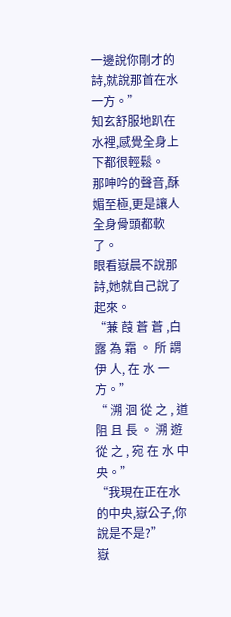一邊說你剛才的詩,就說那首在水一方。”
知玄舒服地趴在水裡,感覺全身上下都很輕鬆。
那呻吟的聲音,酥媚至極,更是讓人全身骨頭都軟了。
眼看嶽晨不說那詩,她就自己說了起來。
“蒹 葭 蒼 蒼 ,白 露 為 霜 。 所 謂 伊 人, 在 水 一 方。”
“ 溯 洄 從 之 , 道 阻 且 長 。 溯 遊從 之 , 宛 在 水 中 央。”
“我現在正在水的中央,嶽公子,你說是不是?”
嶽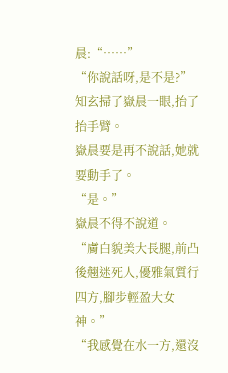晨:“……”
“你說話呀,是不是?”
知玄掃了嶽晨一眼,抬了抬手臂。
嶽晨要是再不說話,她就要動手了。
“是。”
嶽晨不得不說道。
“膚白貌美大長腿,前凸後翹迷死人,優雅氣質行四方,腳步輕盈大女神。”
“我感覺在水一方,還沒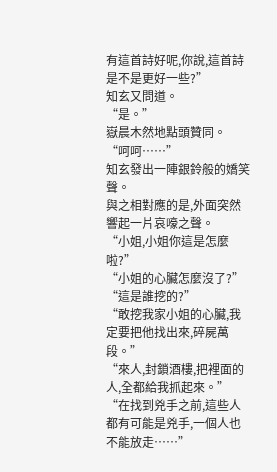有這首詩好呢,你說,這首詩是不是更好一些?”
知玄又問道。
“是。”
嶽晨木然地點頭贊同。
“呵呵……”
知玄發出一陣銀鈴般的嬌笑聲。
與之相對應的是,外面突然響起一片哀嚎之聲。
“小姐,小姐你這是怎麼啦?”
“小姐的心臟怎麼沒了?”
“這是誰挖的?”
“敢挖我家小姐的心臟,我定要把他找出來,碎屍萬段。”
“來人,封鎖酒樓,把裡面的人,全都給我抓起來。”
“在找到兇手之前,這些人都有可能是兇手,一個人也不能放走……”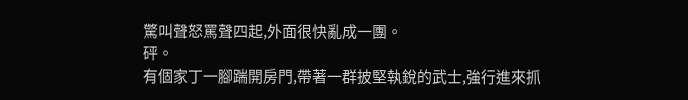驚叫聲怒罵聲四起,外面很快亂成一團。
砰。
有個家丁一腳踹開房門,帶著一群披堅執銳的武士,強行進來抓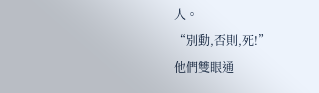人。
“別動,否則,死!”
他們雙眼通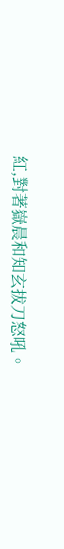紅,對著嶽晨和知玄拔刀怒吼。